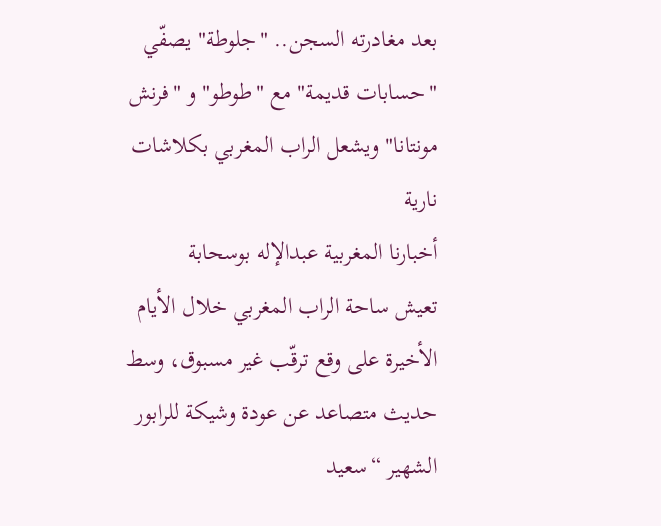بعد مغادرته السجن.. "جلوطة" يصفّي "حسابات قديمة" مع "طوطو" و "فرنش مونتانا" ويشعل الراب المغربي بكلاشات نارية
أخبارنا المغربية عبدالإله بوسحابة
تعيش ساحة الراب المغربي خلال الأيام الأخيرة على وقع ترقّب غير مسبوق، وسط حديث متصاعد عن عودة وشيكة للرابور الشهير “سعيد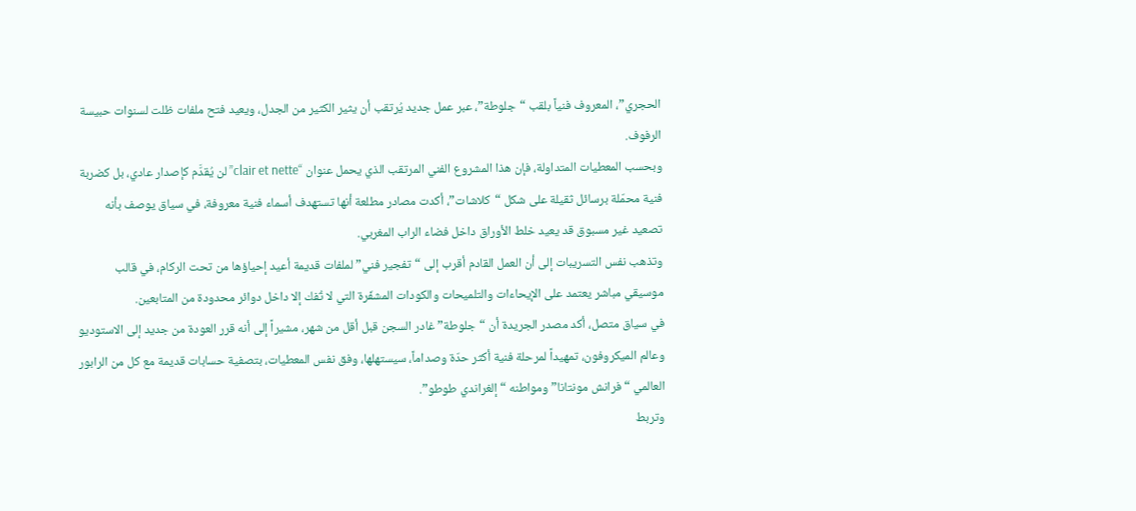الحجري”، المعروف فنياً بلقب “جلوطة”، عبر عمل جديد يُرتقب أن يثير الكثير من الجدل، ويعيد فتح ملفات ظلت لسنوات حبيسة الرفوف.
وبحسب المعطيات المتداولة، فإن هذا المشروع الفني المرتقب الذي يحمل عنوان “clair et nette” لن يُقدَّم كإصدار عادي، بل كضربة فنية محمّلة برسائل ثقيلة على شكل “كلاشات”، أكدت مصادر مطلعة أنها تستهدف أسماء فنية معروفة، في سياق يوصف بأنه تصعيد غير مسبوق قد يعيد خلط الأوراق داخل فضاء الراب المغربي.
وتذهب نفس التسريبات إلى أن العمل القادم أقرب إلى “تفجير فني” لملفات قديمة أعيد إحياؤها من تحت الركام، في قالب موسيقي مباشر يعتمد على الإيحاءات والتلميحات والكودات المشفّرة التي لا تُفك إلا داخل دوائر محدودة من المتابعين.
في سياق متصل، أكد مصدر الجريدة أن “جلوطة” غادر السجن قبل أقل من شهر، مشيراً إلى أنه قرر العودة من جديد إلى الاستوديو وعالم الميكروفون، تمهيداً لمرحلة فنية أكثر حدّة وصداماً، سيستهلها، وفق نفس المعطيات، بتصفية حسابات قديمة مع كل من الرابور العالمي “فرانش مونتانا” ومواطنه “إلغراندي طوطو”.
وتربط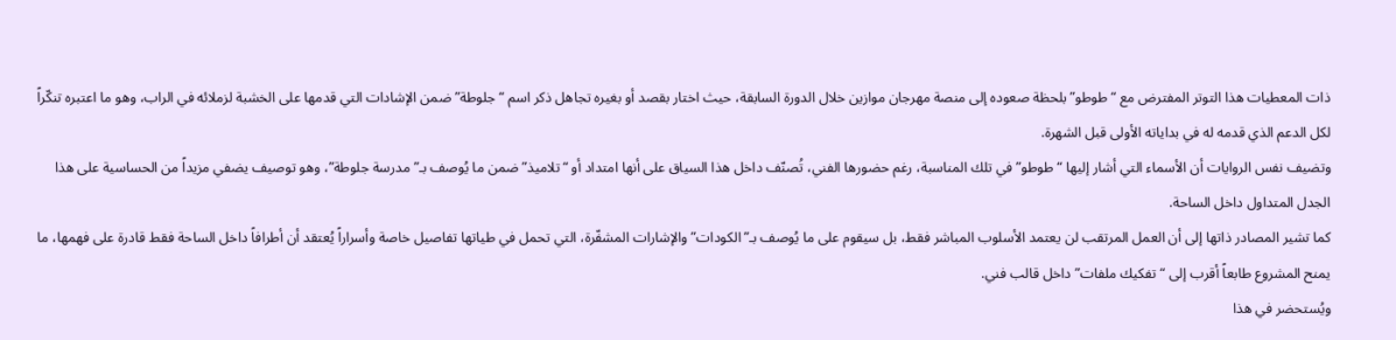ذات المعطيات هذا التوتر المفترض مع “طوطو” بلحظة صعوده إلى منصة مهرجان موازين خلال الدورة السابقة، حيث اختار بقصد أو بغيره تجاهل ذكر اسم “جلوطة” ضمن الإشادات التي قدمها على الخشبة لزملائه في الراب، وهو ما اعتبره تنكّراً لكل الدعم الذي قدمه له في بداياته الأولى قبل الشهرة.
وتضيف نفس الروايات أن الأسماء التي أشار إليها “طوطو” في تلك المناسبة، رغم حضورها الفني، تُصنّف داخل هذا السياق على أنها امتداد أو “تلاميذ” ضمن ما يُوصف بـ”مدرسة جلوطة”، وهو توصيف يضفي مزيداً من الحساسية على هذا الجدل المتداول داخل الساحة.
كما تشير المصادر ذاتها إلى أن العمل المرتقب لن يعتمد الأسلوب المباشر فقط، بل سيقوم على ما يُوصف بـ”الكودات” والإشارات المشفّرة، التي تحمل في طياتها تفاصيل خاصة وأسراراً يُعتقد أن أطرافاً داخل الساحة فقط قادرة على فهمها، ما يمنح المشروع طابعاً أقرب إلى “تفكيك ملفات” داخل قالب فني.
ويُستحضر في هذا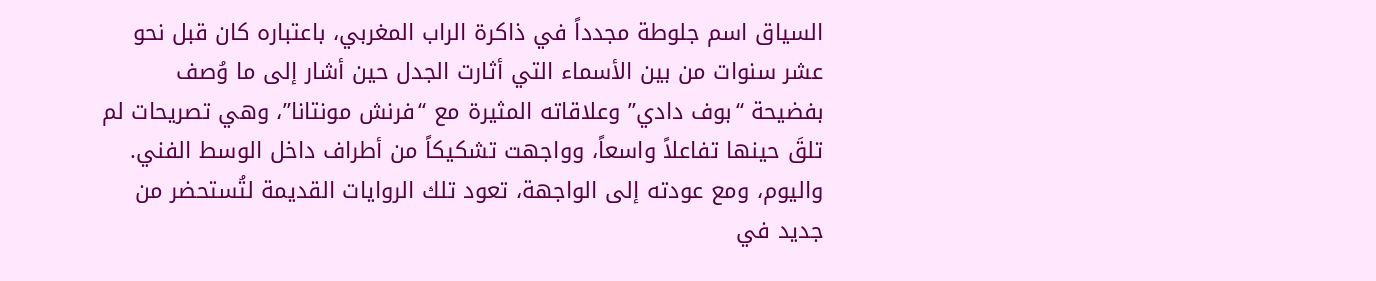السياق اسم جلوطة مجدداً في ذاكرة الراب المغربي، باعتباره كان قبل نحو عشر سنوات من بين الأسماء التي أثارت الجدل حين أشار إلى ما وُصف بفضيحة “بوف دادي” وعلاقاته المثيرة مع “فرنش مونتانا”، وهي تصريحات لم تلقَ حينها تفاعلاً واسعاً، وواجهت تشكيكاً من أطراف داخل الوسط الفني.
واليوم، ومع عودته إلى الواجهة، تعود تلك الروايات القديمة لتُستحضر من جديد في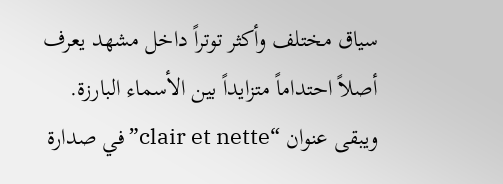سياق مختلف وأكثر توتراً داخل مشهد يعرف أصلاً احتداماً متزايداً بين الأسماء البارزة.
ويبقى عنوان “clair et nette” في صدارة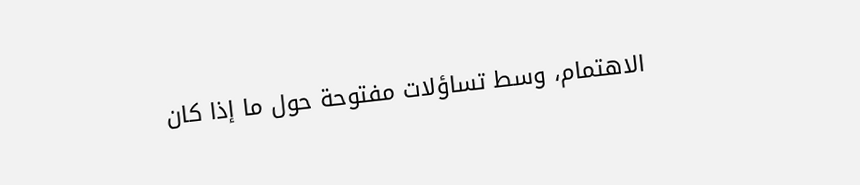الاهتمام، وسط تساؤلات مفتوحة حول ما إذا كان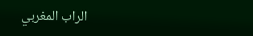الراب المغربي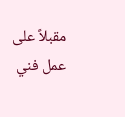مقبلاً على عمل فني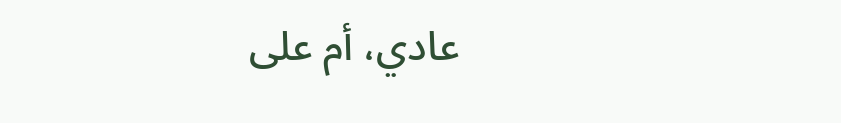عادي، أم على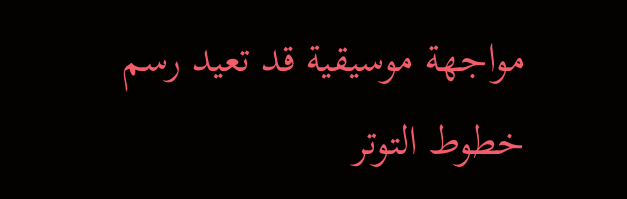مواجهة موسيقية قد تعيد رسم خطوط التوتر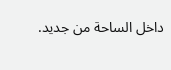داخل الساحة من جديد.